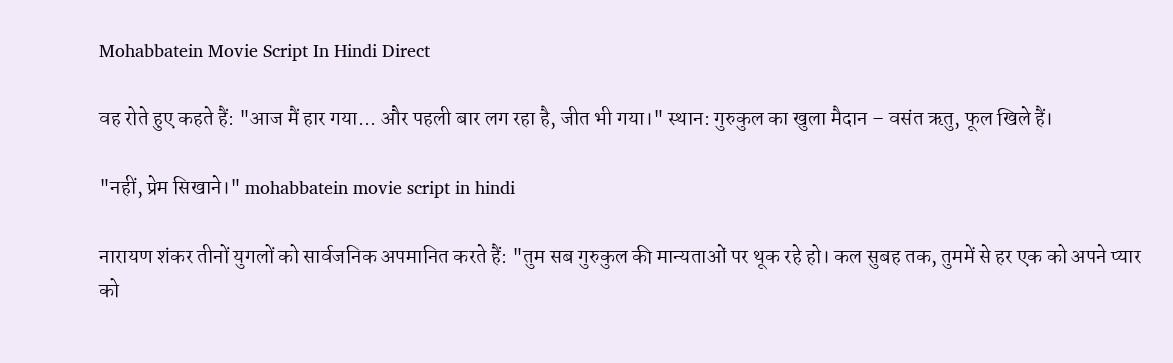Mohabbatein Movie Script In Hindi Direct

वह रोते हुए कहते हैं: "आज मैं हार गया... और पहली बार लग रहा है, जीत भी गया।" स्थान: गुरुकुल का खुला मैदान – वसंत ऋतु, फूल खिले हैं।

"नहीं, प्रेम सिखाने।" mohabbatein movie script in hindi

नारायण शंकर तीनों युगलों को सार्वजनिक अपमानित करते हैं: "तुम सब गुरुकुल की मान्यताओं पर थूक रहे हो। कल सुबह तक, तुममें से हर एक को अपने प्यार को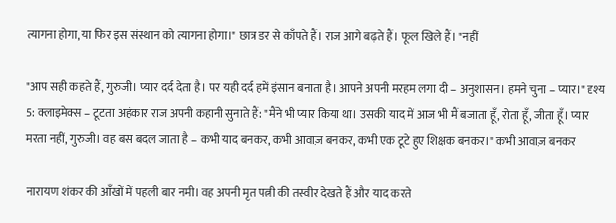त्यागना होगा, या फिर इस संस्थान को त्यागना होगा।" छात्र डर से काँपते हैं। राज आगे बढ़ते हैं। फूल खिले हैं। "नहीं

"आप सही कहते हैं, गुरुजी। प्यार दर्द देता है। पर यही दर्द हमें इंसान बनाता है। आपने अपनी मरहम लगा दी – अनुशासन। हमने चुना – प्यार।" दृश्य 5: क्लाइमेक्स – टूटता अहंकार राज अपनी कहानी सुनाते हैं: "मैंने भी प्यार किया था। उसकी याद में आज भी मैं बजाता हूँ, रोता हूँ, जीता हूँ। प्यार मरता नहीं, गुरुजी। वह बस बदल जाता है – कभी याद बनकर, कभी आवाज़ बनकर, कभी एक टूटे हुए शिक्षक बनकर।" कभी आवाज़ बनकर

नारायण शंकर की आँखों में पहली बार नमी। वह अपनी मृत पत्नी की तस्वीर देखते हैं और याद करते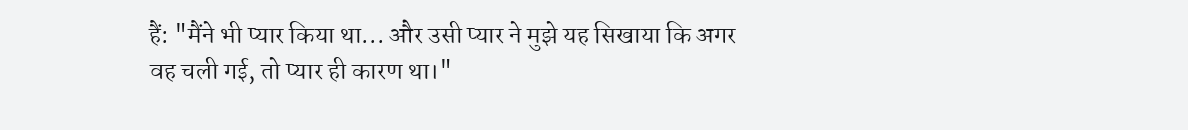हैं: "मैंने भी प्यार किया था... और उसी प्यार ने मुझे यह सिखाया कि अगर वह चली गई, तो प्यार ही कारण था।"